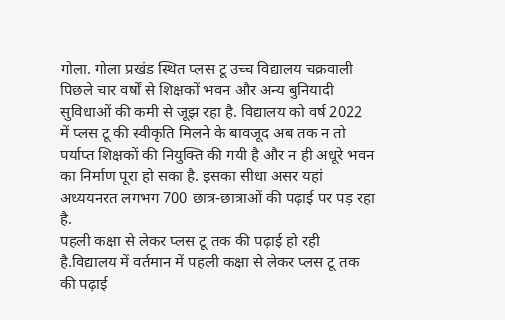गोला. गोला प्रखंड स्थित प्लस टू उच्च विद्यालय चक्रवाली पिछले चार वर्षों से शिक्षकों भवन और अन्य बुनियादी सुविधाओं की कमी से जूझ रहा है. विद्यालय को वर्ष 2022 में प्लस टू की स्वीकृति मिलने के बावजूद अब तक न तो पर्याप्त शिक्षकों की नियुक्ति की गयी है और न ही अधूरे भवन का निर्माण पूरा हो सका है. इसका सीधा असर यहां अध्ययनरत लगभग 700 छात्र-छात्राओं की पढ़ाई पर पड़ रहा है.
पहली कक्षा से लेकर प्लस टू तक की पढ़ाई हो रही है.विद्यालय में वर्तमान में पहली कक्षा से लेकर प्लस टू तक की पढ़ाई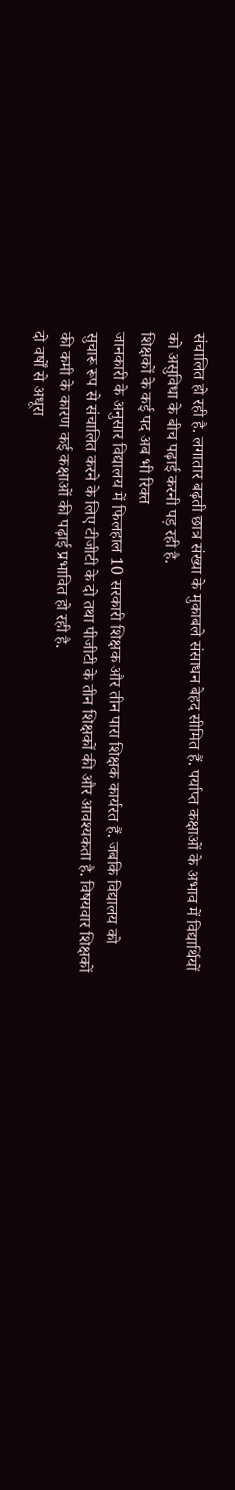संचालित हो रही है. लगातार बढ़ती छात्र संख्या के मुकाबले संसाधन बेहद सीमित हैं. पर्याप्त कक्षाओं के अभाव में विद्यार्थियों को असुविधा के बीच पढ़ाई करनी पड़ रही है.
शिक्षकों के कई पद अब भी रिक्त
जानकारी के अनुसार विद्यालय में फिलहाल 10 सरकारी शिक्षक और तीन पारा शिक्षक कार्यरत हैं. जबकि विद्यालय को सुचारू रूप से संचालित करने के लिए टीजीटी के दो तथा पीजीटी के तीन शिक्षकों की और आवश्यकता है. विषयवार शिक्षकों की कमी के कारण कई कक्षाओं की पढ़ाई प्रभावित हो रही है.
दो वर्षों से अधूरा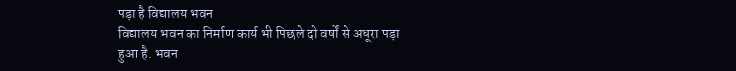पड़ा है विद्यालय भवन
विद्यालय भवन का निर्माण कार्य भी पिछले दो वर्षों से अधूरा पड़ा हुआ है. भवन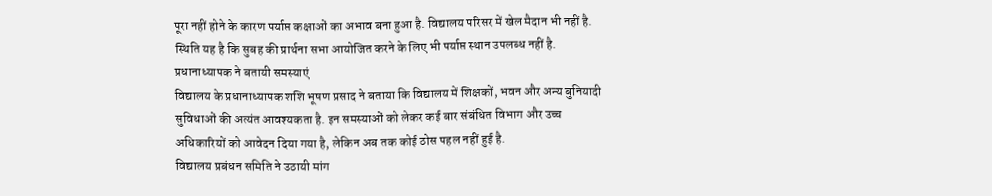पूरा नहीं होने के कारण पर्याप्त कक्षाओं का अभाव बना हुआ है. विद्यालय परिसर में खेल मैदान भी नहीं है. स्थिति यह है कि सुबह की प्रार्थना सभा आयोजित करने के लिए भी पर्याप्त स्थान उपलब्ध नहीं है.
प्रधानाध्यापक ने बतायी समस्याएं
विद्यालय के प्रधानाध्यापक शशि भूषण प्रसाद ने बताया कि विद्यालय में शिक्षकों, भवन और अन्य बुनियादी सुविधाओं की अत्यंत आवश्यकता है. इन समस्याओं को लेकर कई बार संबंधित विभाग और उच्च अधिकारियों को आवेदन दिया गया है, लेकिन अब तक कोई ठोस पहल नहीं हुई है.
विद्यालय प्रबंधन समिति ने उठायी मांग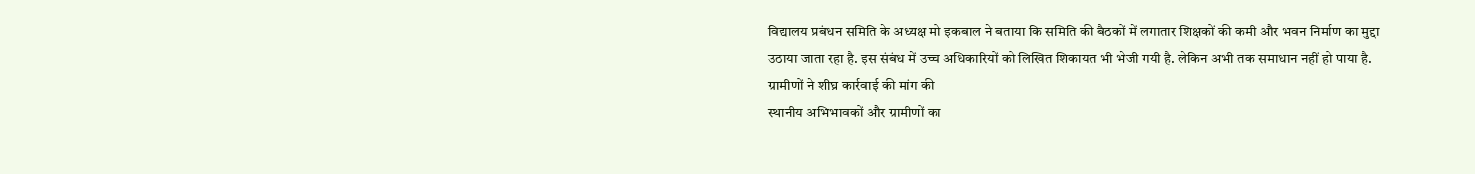विद्यालय प्रबंधन समिति के अध्यक्ष मो इकबाल ने बताया कि समिति की बैठकों में लगातार शिक्षकों की कमी और भवन निर्माण का मुद्दा उठाया जाता रहा है. इस संबंध में उच्च अधिकारियों को लिखित शिकायत भी भेजी गयी है. लेकिन अभी तक समाधान नहीं हो पाया है.
ग्रामीणों ने शीघ्र कार्रवाई की मांग की
स्थानीय अभिभावकों और ग्रामीणों का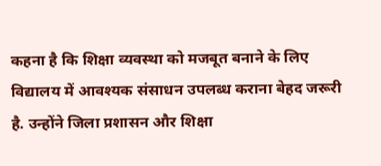कहना है कि शिक्षा व्यवस्था को मजबूत बनाने के लिए विद्यालय में आवश्यक संसाधन उपलब्ध कराना बेहद जरूरी है. उन्होंने जिला प्रशासन और शिक्षा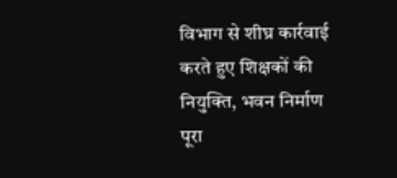विभाग से शीघ्र कार्रवाई करते हुए शिक्षकों की नियुक्ति, भवन निर्माण पूरा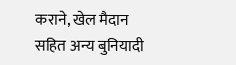कराने, खेल मैदान सहित अन्य बुनियादी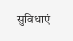सुविधाएं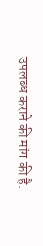उपलब्ध कराने की मांग की है.